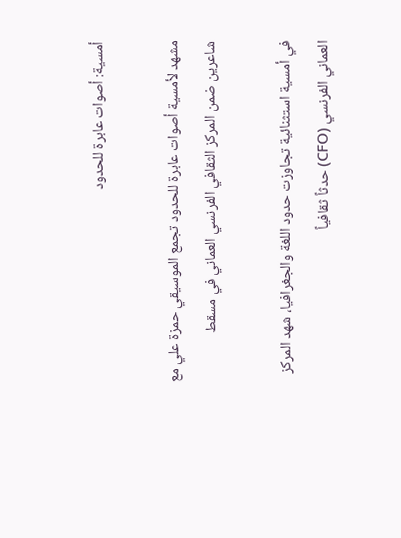أمسية: أصوات عابرة للحدود

مشهد لأمسية أصوات عابرة للحدود تجمع الموسيقي حمزة علي مع شاعرين ضمن المركز الثقافي الفرنسي العماني في مسقط

في أمسية استثنائية تجاوزت حدود اللغة والجغرافيا، شهد المركز العماني الفرنسي (CFO) حدثاً ثقافياً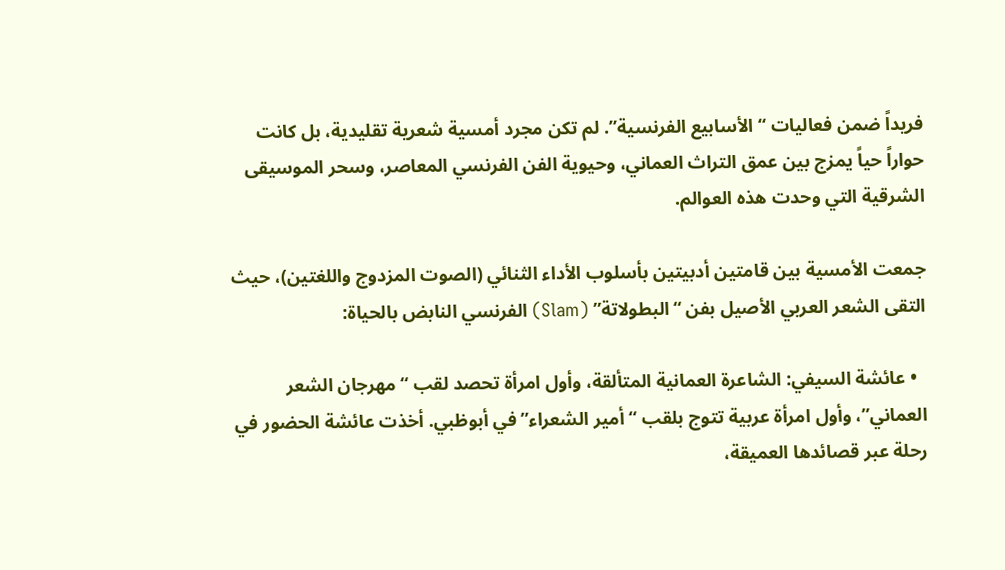فريداً ضمن فعاليات “الأسابيع الفرنسية”. لم تكن مجرد أمسية شعرية تقليدية، بل كانت حواراً حياً يمزج بين عمق التراث العماني، وحيوية الفن الفرنسي المعاصر، وسحر الموسيقى الشرقية التي وحدت هذه العوالم.

جمعت الأمسية بين قامتين أدبيتين بأسلوب الأداء الثنائي (الصوت المزدوج واللغتين)، حيث التقى الشعر العربي الأصيل بفن “البطولاتة” (Slam) الفرنسي النابض بالحياة:

  • عائشة السيفي: الشاعرة العمانية المتألقة، وأول امرأة تحصد لقب “مهرجان الشعر العماني”، وأول امرأة عربية تتوج بلقب “أمير الشعراء” في أبوظبي. أخذت عائشة الحضور في رحلة عبر قصائدها العميقة،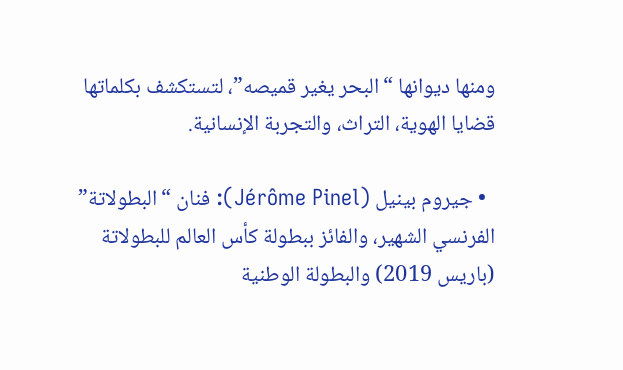ومنها ديوانها “البحر يغير قميصه”، لتستكشف بكلماتها قضايا الهوية، التراث، والتجربة الإنسانية.

  • جيروم بينيل (Jérôme Pinel): فنان “البطولاتة” الفرنسي الشهير، والفائز ببطولة كأس العالم للبطولاتة (باريس 2019) والبطولة الوطنية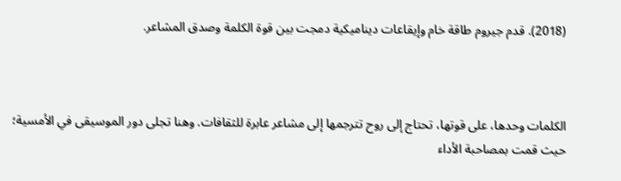(2018). قدم جيروم طاقة خام وإيقاعات ديناميكية دمجت بين قوة الكلمة وصدق المشاعر.



الكلمات وحدها، على قوتها، تحتاج إلى روح تترجمها إلى مشاعر عابرة للثقافات. وهنا تجلى دور الموسيقى في الأمسية؛ حيث قمت بمصاحبة الأداء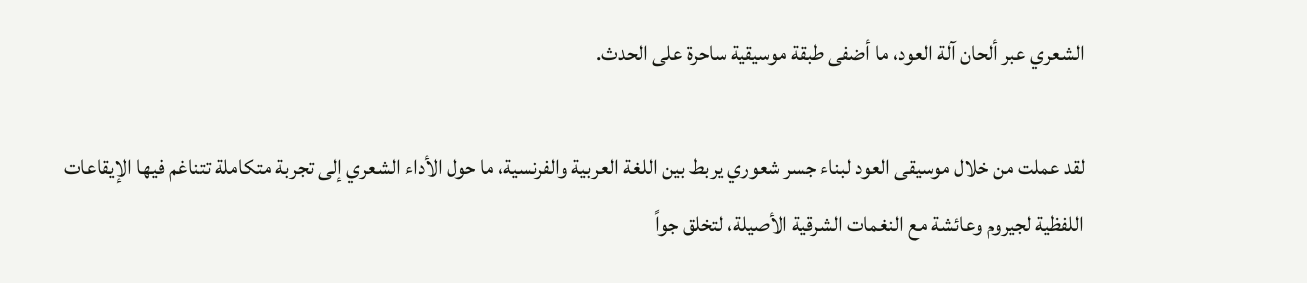الشعري عبر ألحان آلة العود، ما أضفى طبقة موسيقية ساحرة على الحدث.

لقد عملت من خلال موسيقى العود لبناء جسر شعوري يربط بين اللغة العربية والفرنسية، ما حول الأداء الشعري إلى تجربة متكاملة تتناغم فيها الإيقاعات اللفظية لجيروم وعائشة مع النغمات الشرقية الأصيلة، لتخلق جواً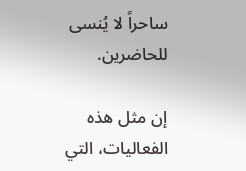ساحراً لا يُنسى للحاضرين.

إن مثل هذه الفعاليات، التي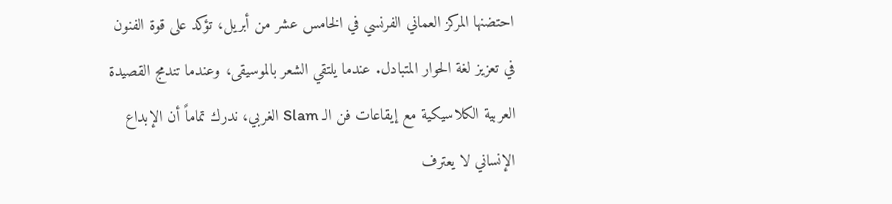احتضنها المركز العماني الفرنسي في الخامس عشر من أبريل، تؤكد على قوة الفنون في تعزيز لغة الحوار المتبادل. عندما يلتقي الشعر بالموسيقى، وعندما تندمج القصيدة العربية الكلاسيكية مع إيقاعات فن الـ Slam الغربي، ندرك تماماً أن الإبداع الإنساني لا يعترف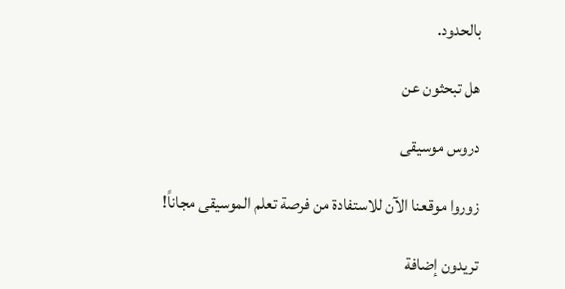بالحدود.

هل تبحثون عن

دروس موسيقى

زوروا موقعنا الآن للاستفادة من فرصة تعلم الموسيقى مجاناً!

تريدون إضافة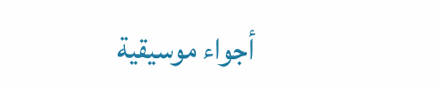أجواء موسيقية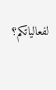لفعالياتكم؟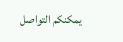يمكنكم التواصل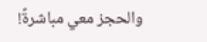والحجز معي مباشرةً!